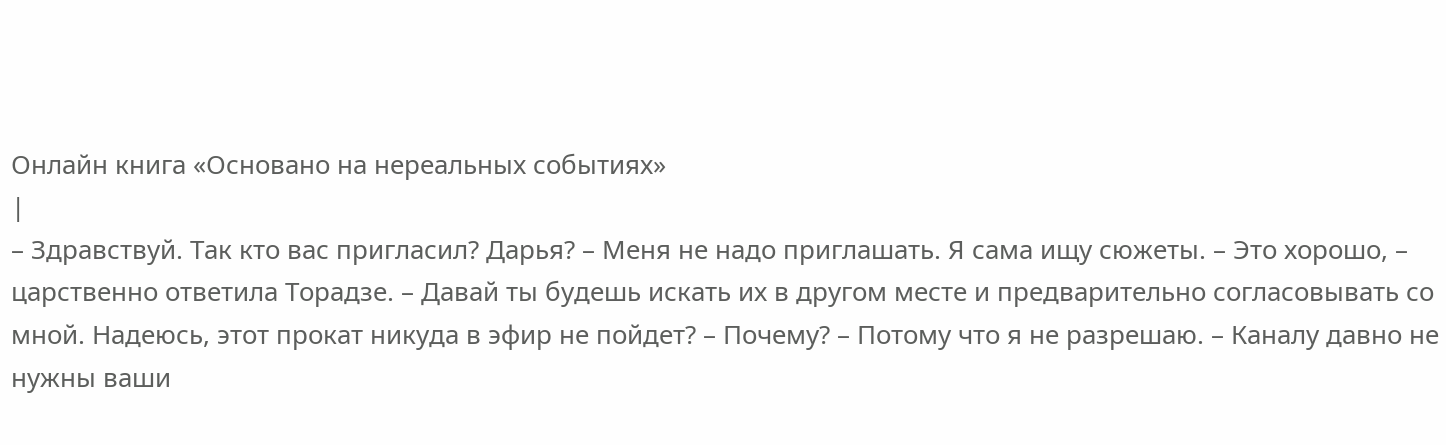Онлайн книга «Основано на нереальных событиях»
|
– Здравствуй. Так кто вас пригласил? Дарья? – Меня не надо приглашать. Я сама ищу сюжеты. – Это хорошо, – царственно ответила Торадзе. – Давай ты будешь искать их в другом месте и предварительно согласовывать со мной. Надеюсь, этот прокат никуда в эфир не пойдет? – Почему? – Потому что я не разрешаю. – Каналу давно не нужны ваши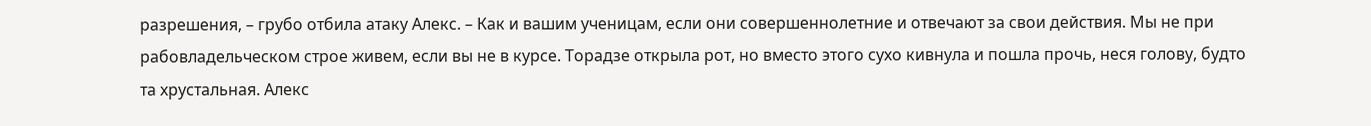разрешения, – грубо отбила атаку Алекс. – Как и вашим ученицам, если они совершеннолетние и отвечают за свои действия. Мы не при рабовладельческом строе живем, если вы не в курсе. Торадзе открыла рот, но вместо этого сухо кивнула и пошла прочь, неся голову, будто та хрустальная. Алекс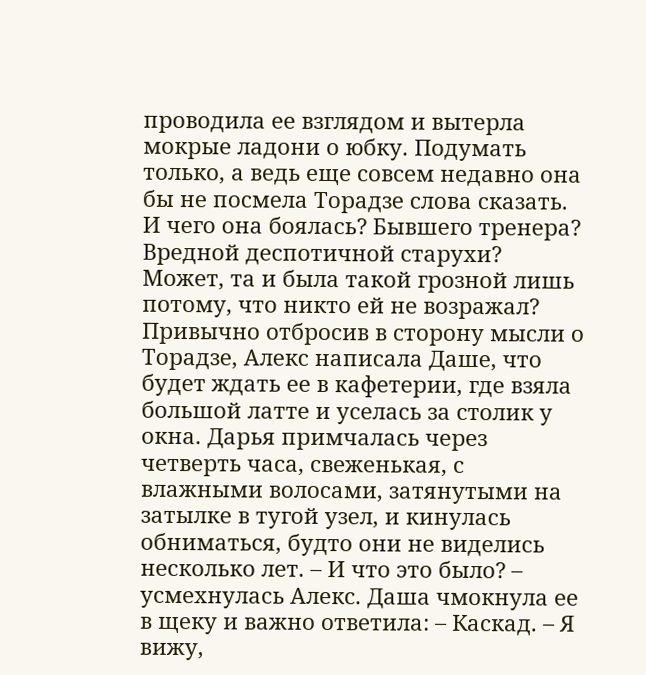проводила ее взглядом и вытерла мокрые ладони о юбку. Подумать только, а ведь еще совсем недавно она бы не посмела Торадзе слова сказать. И чего она боялась? Бывшего тренера? Вредной деспотичной старухи? Может, та и была такой грозной лишь потому, что никто ей не возражал? Привычно отбросив в сторону мысли о Торадзе, Алекс написала Даше, что будет ждать ее в кафетерии, где взяла большой латте и уселась за столик у окна. Дарья примчалась через четверть часа, свеженькая, с влажными волосами, затянутыми на затылке в тугой узел, и кинулась обниматься, будто они не виделись несколько лет. – И что это было? – усмехнулась Алекс. Даша чмокнула ее в щеку и важно ответила: – Каскад. – Я вижу,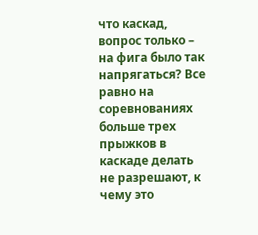что каскад, вопрос только – на фига было так напрягаться? Все равно на соревнованиях больше трех прыжков в каскаде делать не разрешают, к чему это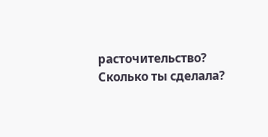расточительство? Сколько ты сделала?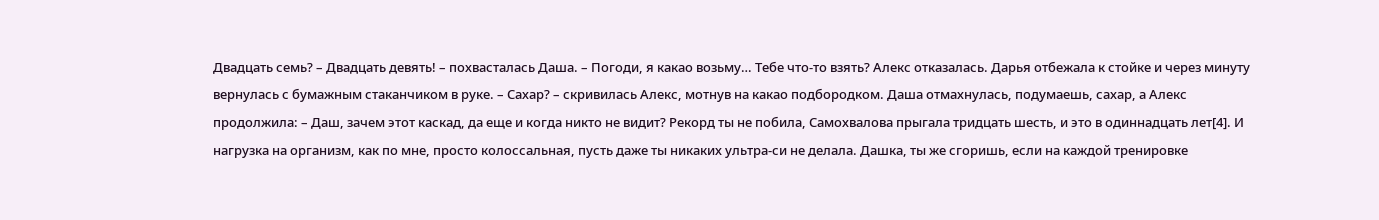Двадцать семь? – Двадцать девять! – похвасталась Даша. – Погоди, я какао возьму… Тебе что-то взять? Алекс отказалась. Дарья отбежала к стойке и через минуту вернулась с бумажным стаканчиком в руке. – Сахар? – скривилась Алекс, мотнув на какао подбородком. Даша отмахнулась, подумаешь, сахар, а Алекс продолжила: – Даш, зачем этот каскад, да еще и когда никто не видит? Рекорд ты не побила, Самохвалова прыгала тридцать шесть, и это в одиннадцать лет[4]. И нагрузка на организм, как по мне, просто колоссальная, пусть даже ты никаких ультра-си не делала. Дашка, ты же сгоришь, если на каждой тренировке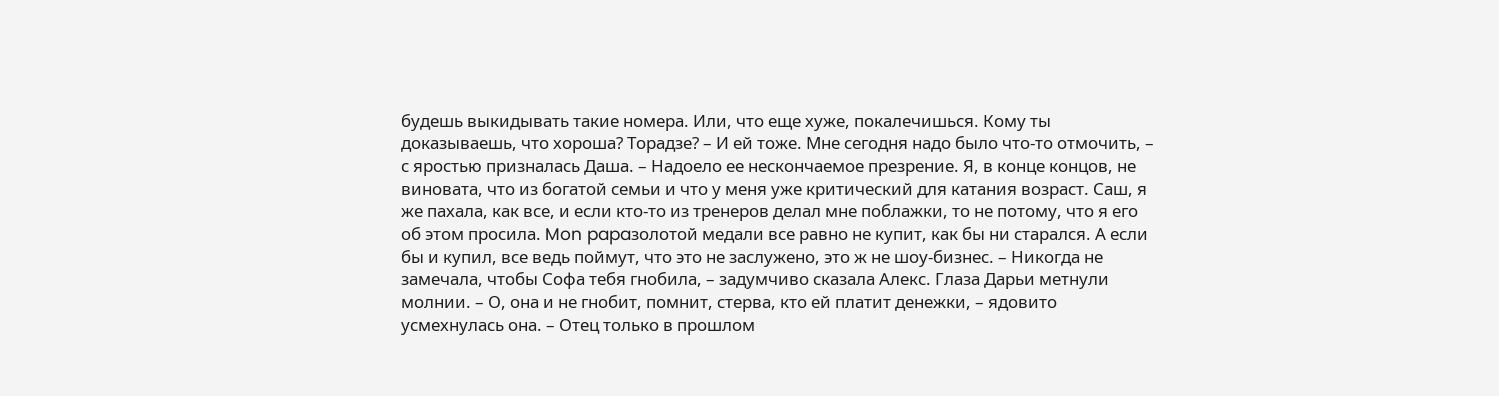будешь выкидывать такие номера. Или, что еще хуже, покалечишься. Кому ты доказываешь, что хороша? Торадзе? – И ей тоже. Мне сегодня надо было что-то отмочить, – с яростью призналась Даша. – Надоело ее нескончаемое презрение. Я, в конце концов, не виновата, что из богатой семьи и что у меня уже критический для катания возраст. Саш, я же пахала, как все, и если кто-то из тренеров делал мне поблажки, то не потому, что я его об этом просила. Mon papaзолотой медали все равно не купит, как бы ни старался. А если бы и купил, все ведь поймут, что это не заслужено, это ж не шоу-бизнес. – Никогда не замечала, чтобы Софа тебя гнобила, – задумчиво сказала Алекс. Глаза Дарьи метнули молнии. – О, она и не гнобит, помнит, стерва, кто ей платит денежки, – ядовито усмехнулась она. – Отец только в прошлом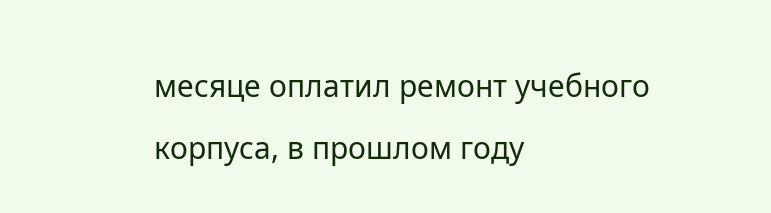месяце оплатил ремонт учебного корпуса, в прошлом году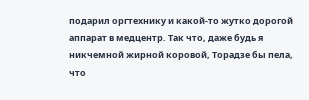подарил оргтехнику и какой-то жутко дорогой аппарат в медцентр. Так что, даже будь я никчемной жирной коровой, Торадзе бы пела, что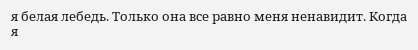я белая лебедь. Только она все равно меня ненавидит. Когда я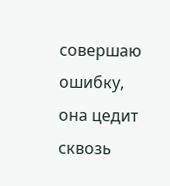совершаю ошибку, она цедит сквозь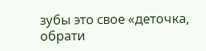зубы это свое «деточка, обрати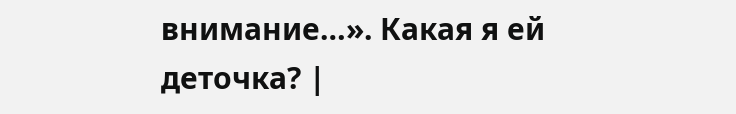внимание…». Какая я ей деточка? |